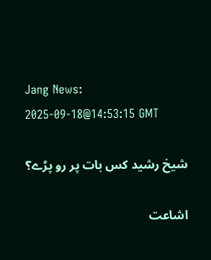Jang News:
2025-09-18@14:53:15 GMT

شیخ رشید کس بات پر رو پڑے؟

اشاعت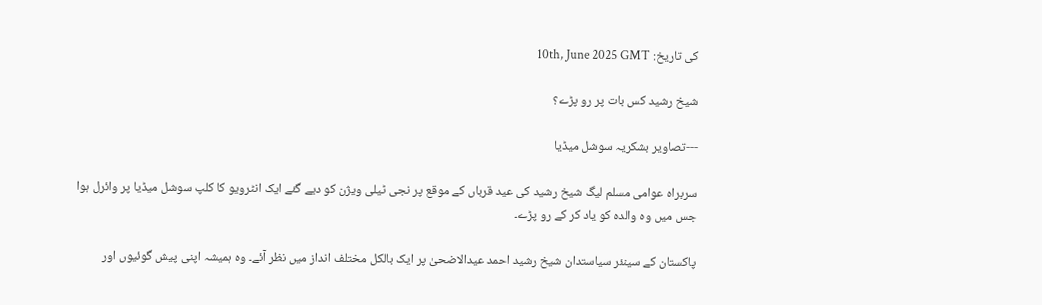کی تاریخ: 10th, June 2025 GMT

شیخ رشید کس بات پر رو پڑے؟

---تصاویر بشکریہ سوشل میڈیا

سربراہ عوامی مسلم لیگ شیخ رشید کی عید قرباں کے موقع پر نجی ٹیلی ویژن کو دیے گئے ایک انٹرویو کا کلپ سوشل میڈیا پر وائرل ہوا جس میں وہ والدہ کو یاد کر کے رو پڑے۔

پاکستان کے سینئر سیاستدان شیخ رشید احمد عیدالاضحیٰ پر ایک بالکل مختلف انداز میں نظر آئے۔ وہ ہمیشہ اپنی پیش گوئیوں اور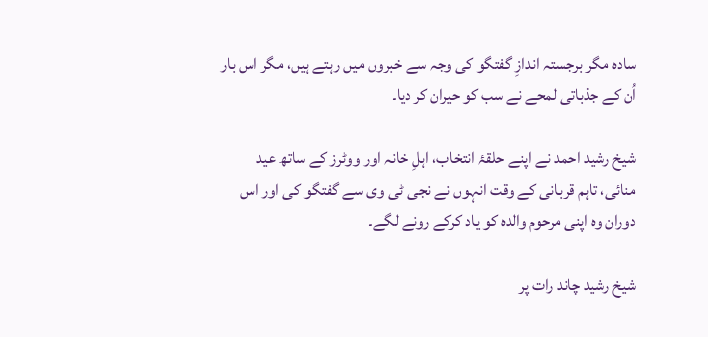سادہ مگر برجستہ اندازِ گفتگو کی وجہ سے خبروں میں رہتے ہیں، مگر اس بار اُن کے جذباتی لمحے نے سب کو حیران کر دیا۔

شیخ رشید احمد نے اپنے حلقۂ انتخاب، اہلِ خانہ اور ووٹرز کے ساتھ عید منائی، تاہم قربانی کے وقت انہوں نے نجی ٹی وی سے گفتگو کی اور اس دوران وہ اپنی مرحوم والدہ کو یاد کرکے رونے لگے۔

شیخ رشید چاند رات پر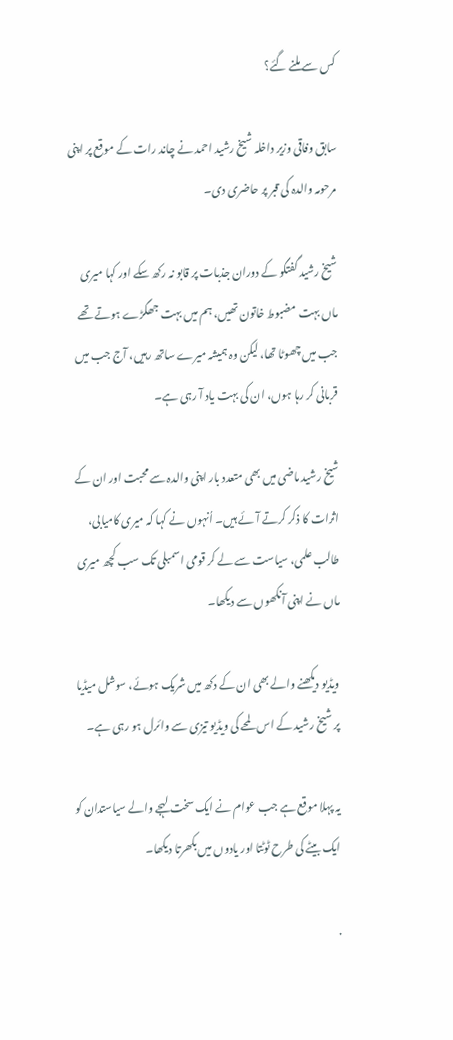کس سے ملنے گئے؟

سابق وفاقی وزیر داخلہ شیخ رشید احمد نے چاند رات کے موقع پر اپنی مرحومہ والدہ کی قبر پر حاضری دی۔

شیخ رشید گفتگو کے دوران جذبات پر قابو نہ رکھ سکے اور کہا میری ماں بہت مضبوط خاتون تھیں، ہم میں بہت جھگڑے ہوتے تھے جب میں چھوٹا تھا، لیکن وہ ہمیشہ میرے ساتھ رہیں، آج جب میں قربانی کر رہا ہوں، ان کی بہت یاد آ رہی ہے۔

شیخ رشید ماضی میں بھی متعدد بار اپنی والدہ سے محبت اور ان کے اثرات کا ذکر کرتے آئے ہیں۔ اُنہوں نے کہا کہ میری کامیابی، طالب علمی، سیاست سے لے کر قومی اسمبلی تک سب کچھ میری ماں نے اپنی آنکھوں سے دیکھا۔

ویڈیو دیکھنے والے بھی ان کے دکھ میں شریک ہوئے، سوشل میڈیا پر شیخ رشید کے اس لمحے کی ویڈیو تیزی سے وائرل ہو رہی ہے۔

یہ پہلا موقع ہے جب عوام نے ایک سخت لہجے والے سیاستدان کو ایک بیٹے کی طرح ٹوٹتا اور یادوں میں بکھرتا دیکھا۔

.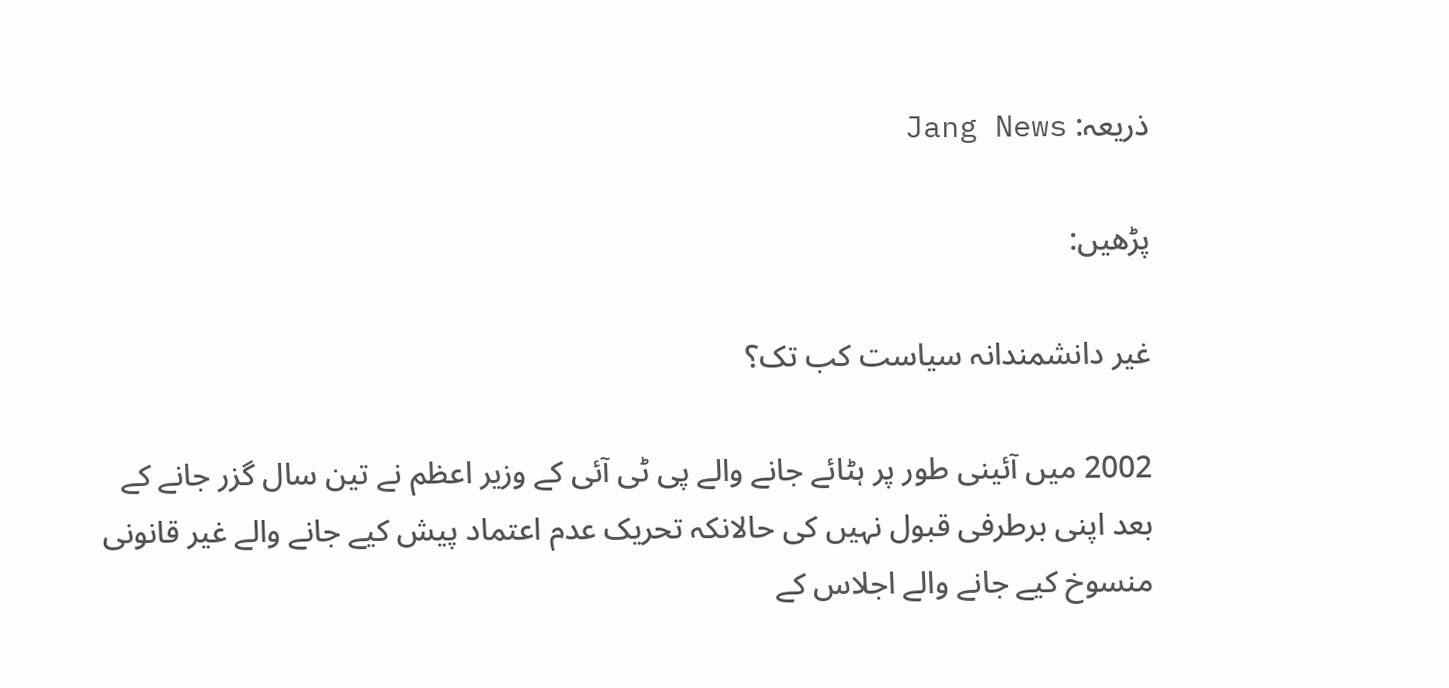ذریعہ: Jang News

پڑھیں:

غیر دانشمندانہ سیاست کب تک؟

2002 میں آئینی طور پر ہٹائے جانے والے پی ٹی آئی کے وزیر اعظم نے تین سال گزر جانے کے بعد اپنی برطرفی قبول نہیں کی حالانکہ تحریک عدم اعتماد پیش کیے جانے والے غیر قانونی منسوخ کیے جانے والے اجلاس کے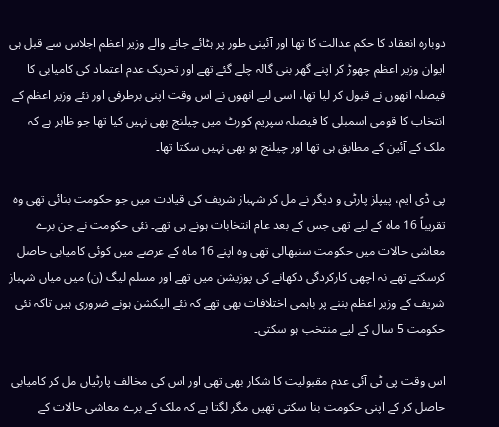دوبارہ انعقاد کا حکم عدالت کا تھا اور آئینی طور پر ہٹائے جانے والے وزیر اعظم اجلاس سے قبل ہی ایوان وزیر اعظم چھوڑ کر اپنے گھر بنی گالہ چلے گئے تھے اور تحریک عدم اعتماد کی کامیابی کا فیصلہ انھوں نے قبول کر لیا تھا، اسی لیے انھوں نے اس وقت اپنی برطرفی اور نئے وزیر اعظم کے انتخاب کا قومی اسمبلی کا فیصلہ سپریم کورٹ میں چیلنج بھی نہیں کیا تھا جو ظاہر ہے کہ ملک کے آئین کے مطابق ہی تھا اور چیلنج ہو بھی نہیں سکتا تھا۔

پی ڈی ایم، پیپلز پارٹی و دیگر نے مل کر شہباز شریف کی قیادت میں جو حکومت بنائی تھی وہ تقریباً 16 ماہ کے لیے تھی جس کے بعد عام انتخابات ہونے ہی تھے۔ نئی حکومت نے جن برے معاشی حالات میں حکومت سنبھالی تھی وہ اپنے 16 ماہ کے عرصے میں کوئی کامیابی حاصل کرسکتے تھے نہ اچھی کارکردگی دکھانے کی پوزیشن میں تھے اور مسلم لیگ (ن) میں میاں شہباز شریف کے وزیر اعظم بننے پر باہمی اختلافات بھی تھے کہ نئے الیکشن ہونے ضروری ہیں تاکہ نئی حکومت 5 سال کے لیے منتخب ہو سکتی۔

اس وقت پی ٹی آئی عدم مقبولیت کا شکار بھی تھی اور اس کی مخالف پارٹیاں مل کر کامیابی حاصل کر کے اپنی حکومت بنا سکتی تھیں مگر لگتا ہے کہ ملک کے برے معاشی حالات کے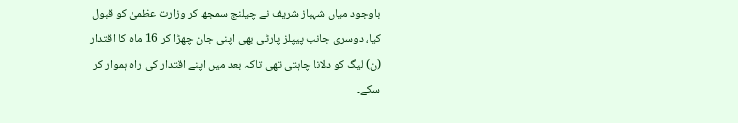باوجود میاں شہباز شریف نے چیلنج سمجھ کر وزارت عظمیٰ کو قبول کیا، دوسری جانب پیپلز پارٹی بھی اپنی جان چھڑا کر 16 ماہ کا اقتدار (ن) لیگ کو دلانا چاہتی تھی تاکہ بعد میں اپنے اقتدار کی راہ ہموار کر سکے۔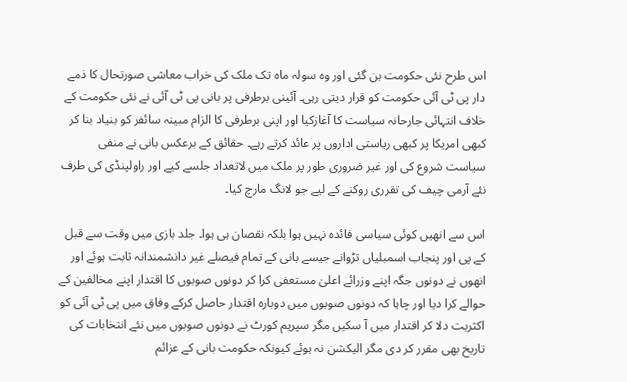اس طرح نئی حکومت بن گئی اور وہ سولہ ماہ تک ملک کی خراب معاشی صورتحال کا ذمے دار پی ٹی آئی حکومت کو قرار دیتی رہی۔ آئینی برطرفی پر بانی پی ٹی آئی نے نئی حکومت کے خلاف انتہائی جارحانہ سیاست کا آغازکیا اور اپنی برطرفی کا الزام مبینہ سائفر کو بنیاد بنا کر کبھی امریکا پر کبھی ریاستی اداروں پر عائد کرتے رہے۔ حقائق کے برعکس بانی نے منفی سیاست شروع کی اور غیر ضروری طور پر ملک میں لاتعداد جلسے کیے اور راولپنڈی کی طرف نئے آرمی چیف کی تقرری روکنے کے لیے جو لانگ مارچ کیا۔

اس سے انھیں کوئی سیاسی فائدہ نہیں ہوا بلکہ نقصان ہی ہوا۔ جلد بازی میں وقت سے قبل کے پی اور پنجاب اسمبلیاں تڑوانے جیسے بانی کے تمام فیصلے غیر دانشمندانہ ثابت ہوئے اور انھوں نے دونوں جگہ اپنے وزرائے اعلیٰ مستعفی کرا کر دونوں صوبوں کا اقتدار اپنے مخالفین کے حوالے کرا دیا اور چاہا کہ دونوں صوبوں میں دوبارہ اقتدار حاصل کرکے وفاق میں پی ٹی آئی کو اکثریت دلا کر اقتدار میں آ سکیں مگر سپریم کورٹ نے دونوں صوبوں میں نئے انتخابات کی تاریخ بھی مقرر کر دی مگر الیکشن نہ ہوئے کیونکہ حکومت بانی کے عزائم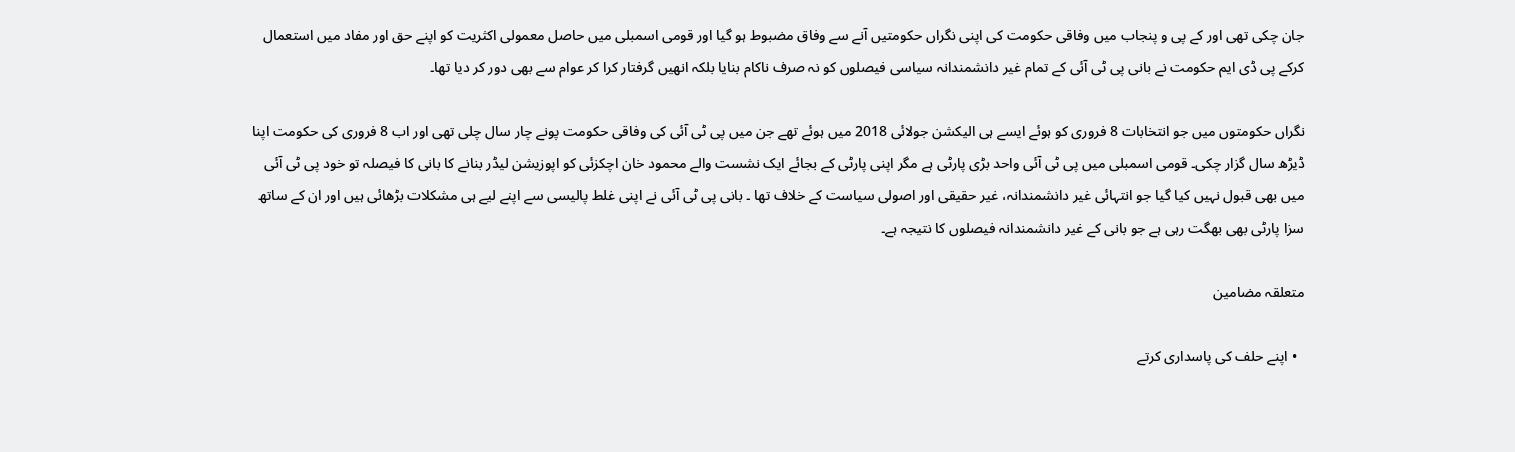جان چکی تھی اور کے پی و پنجاب میں وفاقی حکومت کی اپنی نگراں حکومتیں آنے سے وفاق مضبوط ہو گیا اور قومی اسمبلی میں حاصل معمولی اکثریت کو اپنے حق اور مفاد میں استعمال کرکے پی ڈی ایم حکومت نے بانی پی ٹی آئی کے تمام غیر دانشمندانہ سیاسی فیصلوں کو نہ صرف ناکام بنایا بلکہ انھیں گرفتار کرا کر عوام سے بھی دور کر دیا تھا۔

نگراں حکومتوں میں جو انتخابات 8 فروری کو ہوئے ایسے ہی الیکشن جولائی 2018 میں ہوئے تھے جن میں پی ٹی آئی کی وفاقی حکومت پونے چار سال چلی تھی اور اب 8 فروری کی حکومت اپنا ڈیڑھ سال گزار چکی۔ قومی اسمبلی میں پی ٹی آئی واحد بڑی پارٹی ہے مگر اپنی پارٹی کے بجائے ایک نشست والے محمود خان اچکزئی کو اپوزیشن لیڈر بنانے کا بانی کا فیصلہ تو خود پی ٹی آئی میں بھی قبول نہیں کیا گیا جو انتہائی غیر دانشمندانہ، غیر حقیقی اور اصولی سیاست کے خلاف تھا ۔ بانی پی ٹی آئی نے اپنی غلط پالیسی سے اپنے لیے ہی مشکلات بڑھائی ہیں اور ان کے ساتھ سزا پارٹی بھی بھگت رہی ہے جو بانی کے غیر دانشمندانہ فیصلوں کا نتیجہ ہے۔

متعلقہ مضامین

  • اپنے حلف کی پاسداری کرتے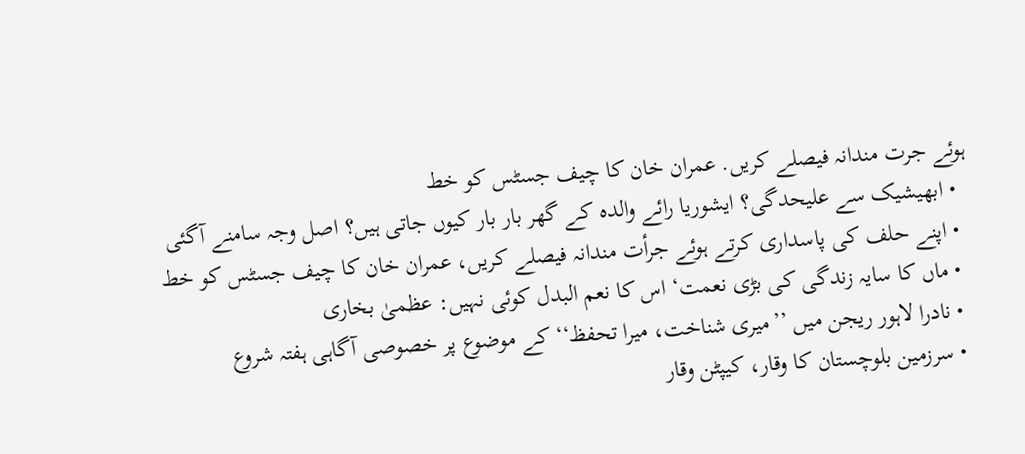ہوئے جرت مندانہ فیصلے کریں. عمران خان کا چیف جسٹس کو خط
  • ابھیشیک سے علیحدگی؟ ایشوریا رائے والدہ کے گھر بار بار کیوں جاتی ہیں؟ اصل وجہ سامنے آگئی
  • اپنے حلف کی پاسداری کرتے ہوئے جرأت مندانہ فیصلے کریں، عمران خان کا چیف جسٹس کو خط
  • ماں کا سایہ زندگی کی بڑی نعمت‘ اس کا نعم البدل کوئی نہیں: عظمیٰ بخاری
  • نادرا لاہور ریجن میں ’’میری شناخت، میرا تحفظ‘‘ کے موضوع پر خصوصی آگاہی ہفتہ شروع
  • سرزمین بلوچستان کا وقار، کیپٹن وقار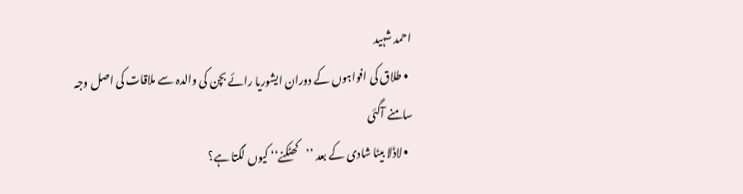احمد شہید
  • طلاق کی افواہوں کے دوران ایشوریا رائے بچن کی والدہ سے ملاقات کی اصل وجہ سامنے آگئی
  • لاڈلا بیٹا شادی کے بعد ’’کھٹکنے‘‘ کیوں لگتا ہے؟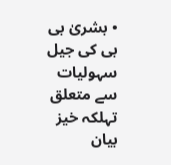• بشریٰ بی بی کی جیل سہولیات سے متعلق تہلکہ خیز بیان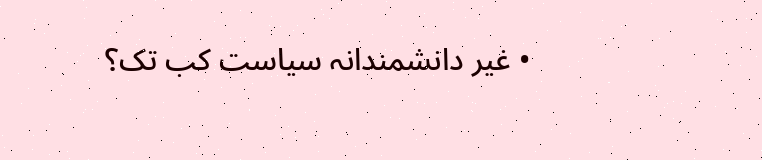• غیر دانشمندانہ سیاست کب تک؟